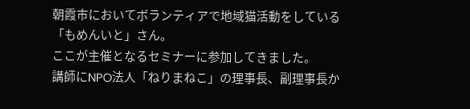朝霞市においてボランティアで地域猫活動をしている「もめんいと」さん。
ここが主催となるセミナーに参加してきました。
講師にNPO法人「ねりまねこ」の理事長、副理事長か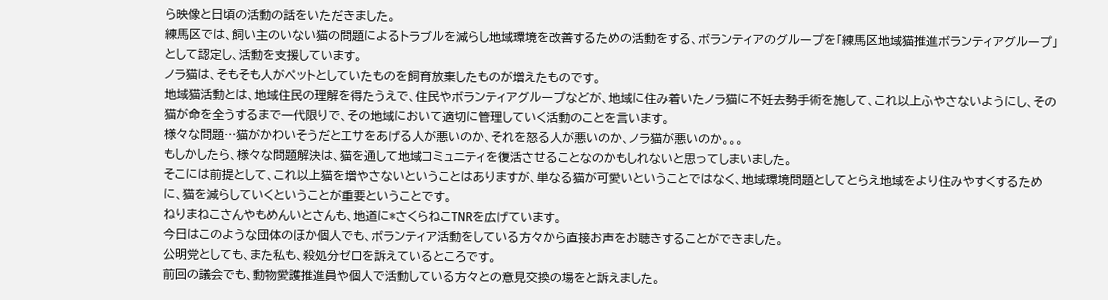ら映像と日頃の活動の話をいただきました。
練馬区では、飼い主のいない猫の問題によるトラブルを減らし地域環境を改善するための活動をする、ボランティアのグループを「練馬区地域猫推進ボランティアグループ」として認定し、活動を支援しています。
ノラ猫は、そもそも人がペットとしていたものを飼育放棄したものが増えたものです。
地域猫活動とは、地域住民の理解を得たうえで、住民やボランティアグループなどが、地域に住み着いたノラ猫に不妊去勢手術を施して、これ以上ふやさないようにし、その猫が命を全うするまで一代限りで、その地域において適切に管理していく活動のことを言います。
様々な問題…猫がかわいそうだとエサをあげる人が悪いのか、それを怒る人が悪いのか、ノラ猫が悪いのか。。。
もしかしたら、様々な問題解決は、猫を通して地域コミュニティを復活させることなのかもしれないと思ってしまいました。
そこには前提として、これ以上猫を増やさないということはありますが、単なる猫が可愛いということではなく、地域環境問題としてとらえ地域をより住みやすくするために、猫を減らしていくということが重要ということです。
ねりまねこさんやもめんいとさんも、地道に*さくらねこTNRを広げています。
今日はこのような団体のほか個人でも、ボランティア活動をしている方々から直接お声をお聴きすることができました。
公明党としても、また私も、殺処分ゼロを訴えているところです。
前回の議会でも、動物愛護推進員や個人で活動している方々との意見交換の場をと訴えました。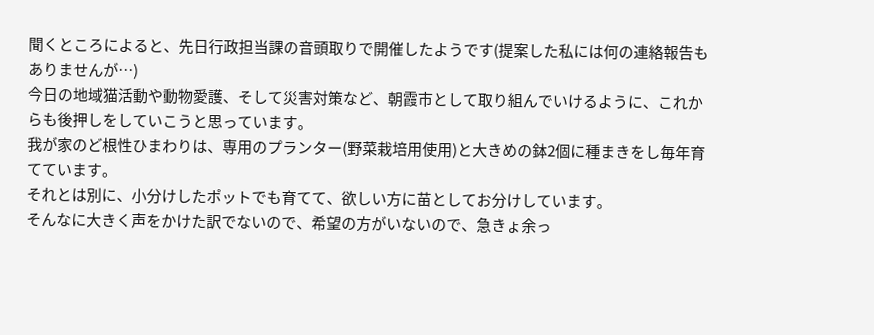聞くところによると、先日行政担当課の音頭取りで開催したようです(提案した私には何の連絡報告もありませんが…)
今日の地域猫活動や動物愛護、そして災害対策など、朝霞市として取り組んでいけるように、これからも後押しをしていこうと思っています。
我が家のど根性ひまわりは、専用のプランター(野菜栽培用使用)と大きめの鉢2個に種まきをし毎年育てています。
それとは別に、小分けしたポットでも育てて、欲しい方に苗としてお分けしています。
そんなに大きく声をかけた訳でないので、希望の方がいないので、急きょ余っ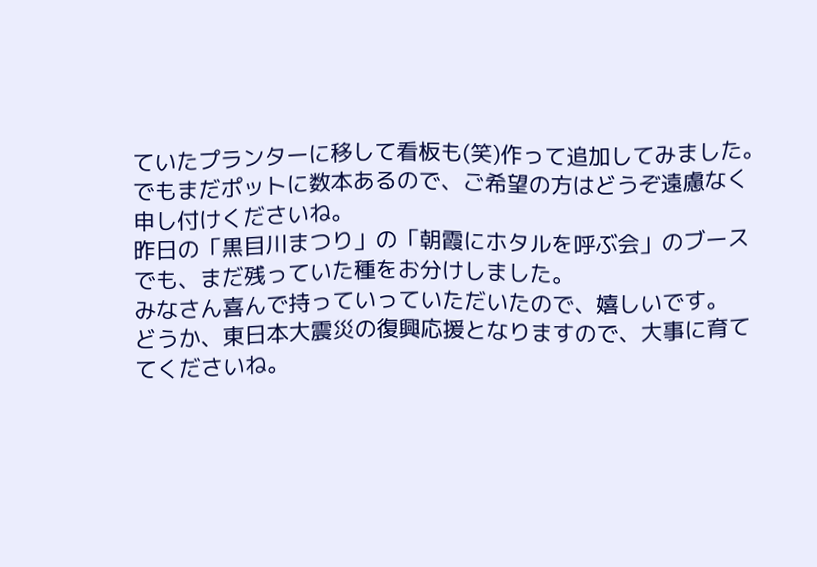ていたプランターに移して看板も(笑)作って追加してみました。
でもまだポットに数本あるので、ご希望の方はどうぞ遠慮なく申し付けくださいね。
昨日の「黒目川まつり」の「朝霞にホタルを呼ぶ会」のブースでも、まだ残っていた種をお分けしました。
みなさん喜んで持っていっていただいたので、嬉しいです。
どうか、東日本大震災の復興応援となりますので、大事に育ててくださいね。